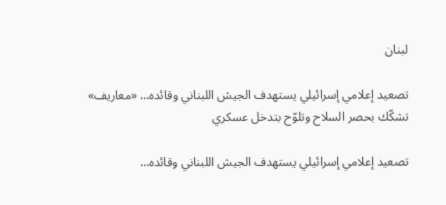لبنان

تصعيد إعلامي إسرائيلي يستهدف الجيش اللبناني وقائده… «معاريف» تشكّك بحصر السلاح وتلوّح بتدخل عسكري

تصعيد إعلامي إسرائيلي يستهدف الجيش اللبناني وقائده…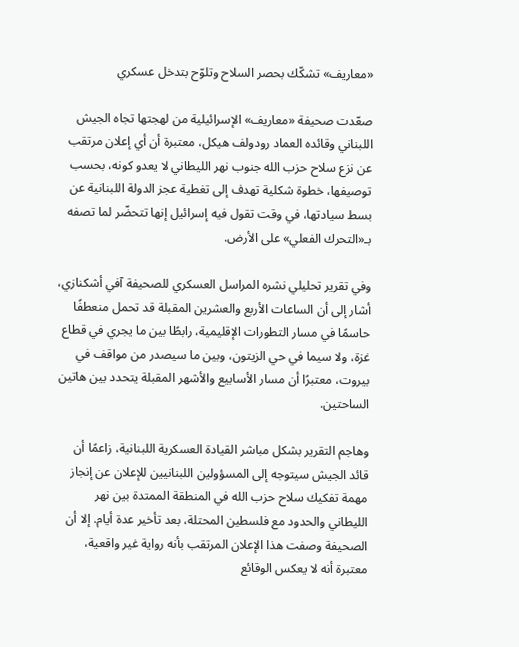«معاريف» تشكّك بحصر السلاح وتلوّح بتدخل عسكري

صعّدت صحيفة «معاريف» الإسرائيلية من لهجتها تجاه الجيش اللبناني وقائده العماد رودولف هيكل، معتبرة أن أي إعلان مرتقب عن نزع سلاح حزب الله جنوب نهر الليطاني لا يعدو كونه، بحسب توصيفها، خطوة شكلية تهدف إلى تغطية عجز الدولة اللبنانية عن بسط سيادتها، في وقت تقول فيه إسرائيل إنها تتحضّر لما تصفه بـ«التحرك الفعلي» على الأرض.

وفي تقرير تحليلي نشره المراسل العسكري للصحيفة آفي أشكنازي، أشار إلى أن الساعات الأربع والعشرين المقبلة قد تحمل منعطفًا حاسمًا في مسار التطورات الإقليمية، رابطًا بين ما يجري في قطاع غزة، ولا سيما في حي الزيتون، وبين ما سيصدر من مواقف في بيروت، معتبرًا أن مسار الأسابيع والأشهر المقبلة يتحدد بين هاتين الساحتين.

وهاجم التقرير بشكل مباشر القيادة العسكرية اللبنانية، زاعمًا أن قائد الجيش سيتوجه إلى المسؤولين اللبنانيين للإعلان عن إنجاز مهمة تفكيك سلاح حزب الله في المنطقة الممتدة بين نهر الليطاني والحدود مع فلسطين المحتلة، بعد تأخير عدة أيام. إلا أن الصحيفة وصفت هذا الإعلان المرتقب بأنه رواية غير واقعية، معتبرة أنه لا يعكس الوقائع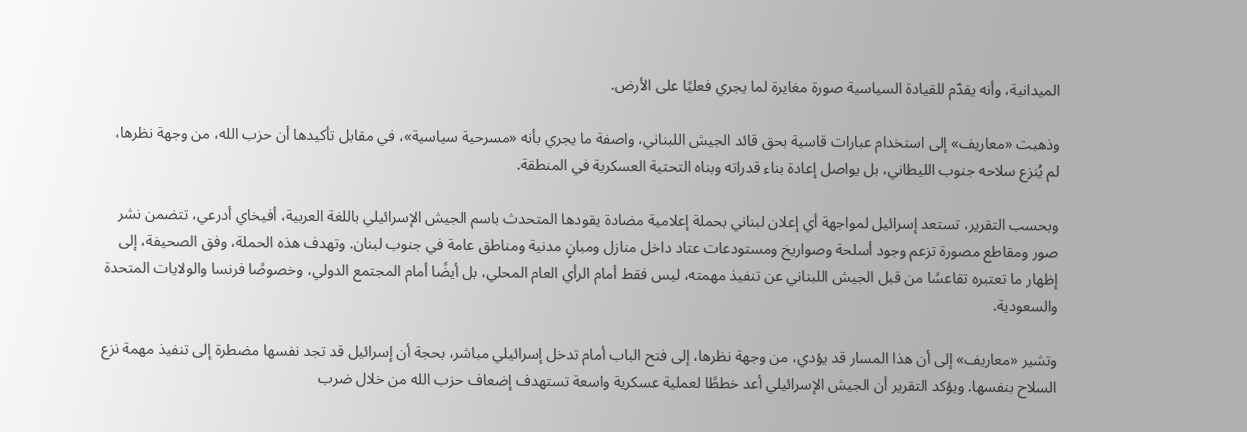الميدانية، وأنه يقدّم للقيادة السياسية صورة مغايرة لما يجري فعليًا على الأرض.

وذهبت «معاريف» إلى استخدام عبارات قاسية بحق قائد الجيش اللبناني، واصفة ما يجري بأنه «مسرحية سياسية»، في مقابل تأكيدها أن حزب الله، من وجهة نظرها، لم يُنزع سلاحه جنوب الليطاني، بل يواصل إعادة بناء قدراته وبناه التحتية العسكرية في المنطقة.

وبحسب التقرير، تستعد إسرائيل لمواجهة أي إعلان لبناني بحملة إعلامية مضادة يقودها المتحدث باسم الجيش الإسرائيلي باللغة العربية، أفيخاي أدرعي، تتضمن نشر صور ومقاطع مصورة تزعم وجود أسلحة وصواريخ ومستودعات عتاد داخل منازل ومبانٍ مدنية ومناطق عامة في جنوب لبنان. وتهدف هذه الحملة، وفق الصحيفة، إلى إظهار ما تعتبره تقاعسًا من قبل الجيش اللبناني عن تنفيذ مهمته، ليس فقط أمام الرأي العام المحلي، بل أيضًا أمام المجتمع الدولي، وخصوصًا فرنسا والولايات المتحدة والسعودية.

وتشير «معاريف» إلى أن هذا المسار قد يؤدي، من وجهة نظرها، إلى فتح الباب أمام تدخل إسرائيلي مباشر، بحجة أن إسرائيل قد تجد نفسها مضطرة إلى تنفيذ مهمة نزع السلاح بنفسها. ويؤكد التقرير أن الجيش الإسرائيلي أعد خططًا لعملية عسكرية واسعة تستهدف إضعاف حزب الله من خلال ضرب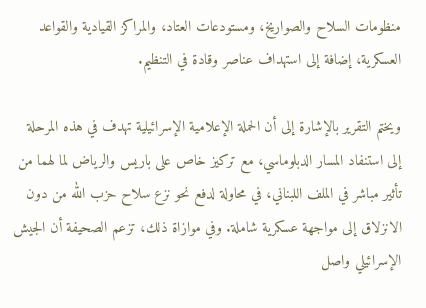منظومات السلاح والصواريخ، ومستودعات العتاد، والمراكز القيادية والقواعد العسكرية، إضافة إلى استهداف عناصر وقادة في التنظيم.

ويختم التقرير بالإشارة إلى أن الحملة الإعلامية الإسرائيلية تهدف في هذه المرحلة إلى استنفاد المسار الدبلوماسي، مع تركيز خاص على باريس والرياض لما لهما من تأثير مباشر في الملف اللبناني، في محاولة لدفع نحو نزع سلاح حزب الله من دون الانزلاق إلى مواجهة عسكرية شاملة. وفي موازاة ذلك، تزعم الصحيفة أن الجيش الإسرائيلي واصل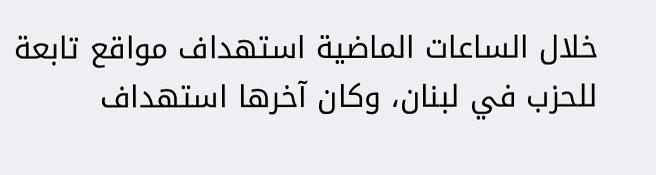خلال الساعات الماضية استهداف مواقع تابعة للحزب في لبنان، وكان آخرها استهداف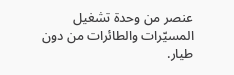عنصر من وحدة تشغيل المسيّرات والطائرات من دون طيار.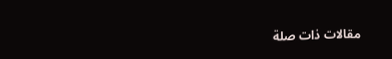مقالات ذات صلة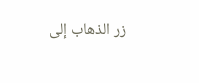زر الذهاب إلى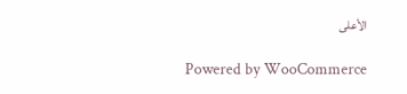الأعلى

Powered by WooCommerce